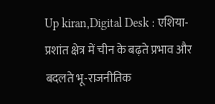Up kiran,Digital Desk : एशिया-प्रशांत क्षेत्र में चीन के बढ़ते प्रभाव और बदलते भू-राजनीतिक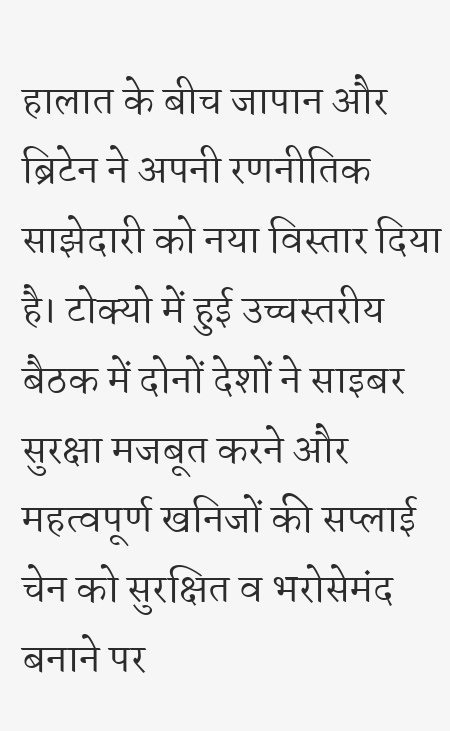हालात के बीच जापान और ब्रिटेन ने अपनी रणनीतिक साझेदारी को नया विस्तार दिया है। टोक्यो में हुई उच्चस्तरीय बैठक में दोनों देशों ने साइबर सुरक्षा मजबूत करने और महत्वपूर्ण खनिजों की सप्लाई चेन को सुरक्षित व भरोसेमंद बनाने पर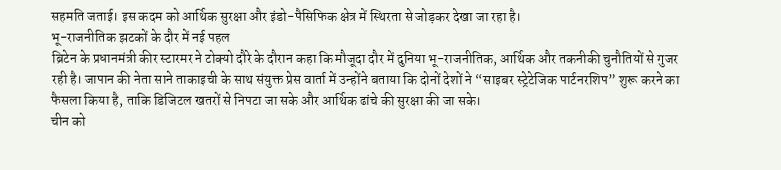सहमति जताई। इस कदम को आर्थिक सुरक्षा और इंडो-पैसिफिक क्षेत्र में स्थिरता से जोड़कर देखा जा रहा है।
भू-राजनीतिक झटकों के दौर में नई पहल
ब्रिटेन के प्रधानमंत्री कीर स्टारमर ने टोक्यो दौरे के दौरान कहा कि मौजूदा दौर में दुनिया भू-राजनीतिक, आर्थिक और तकनीकी चुनौतियों से गुजर रही है। जापान की नेता साने ताकाइची के साथ संयुक्त प्रेस वार्ता में उन्होंने बताया कि दोनों देशों ने “साइबर स्ट्रेटेजिक पार्टनरशिप” शुरू करने का फैसला किया है, ताकि डिजिटल खतरों से निपटा जा सके और आर्थिक ढांचे की सुरक्षा की जा सके।
चीन को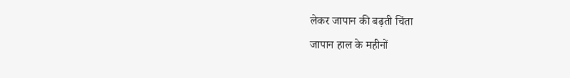लेकर जापान की बढ़ती चिंता
जापान हाल के महीनों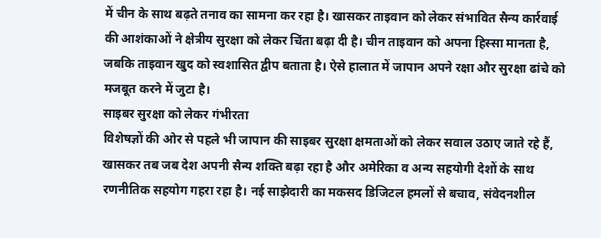में चीन के साथ बढ़ते तनाव का सामना कर रहा है। खासकर ताइवान को लेकर संभावित सैन्य कार्रवाई की आशंकाओं ने क्षेत्रीय सुरक्षा को लेकर चिंता बढ़ा दी है। चीन ताइवान को अपना हिस्सा मानता है, जबकि ताइवान खुद को स्वशासित द्वीप बताता है। ऐसे हालात में जापान अपने रक्षा और सुरक्षा ढांचे को मजबूत करने में जुटा है।
साइबर सुरक्षा को लेकर गंभीरता
विशेषज्ञों की ओर से पहले भी जापान की साइबर सुरक्षा क्षमताओं को लेकर सवाल उठाए जाते रहे हैं, खासकर तब जब देश अपनी सैन्य शक्ति बढ़ा रहा है और अमेरिका व अन्य सहयोगी देशों के साथ रणनीतिक सहयोग गहरा रहा है। नई साझेदारी का मकसद डिजिटल हमलों से बचाव, संवेदनशील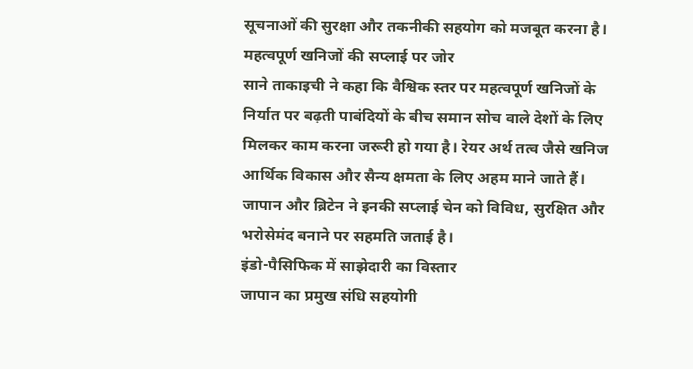सूचनाओं की सुरक्षा और तकनीकी सहयोग को मजबूत करना है।
महत्वपूर्ण खनिजों की सप्लाई पर जोर
साने ताकाइची ने कहा कि वैश्विक स्तर पर महत्वपूर्ण खनिजों के निर्यात पर बढ़ती पाबंदियों के बीच समान सोच वाले देशों के लिए मिलकर काम करना जरूरी हो गया है। रेयर अर्थ तत्व जैसे खनिज आर्थिक विकास और सैन्य क्षमता के लिए अहम माने जाते हैं। जापान और ब्रिटेन ने इनकी सप्लाई चेन को विविध, सुरक्षित और भरोसेमंद बनाने पर सहमति जताई है।
इंडो-पैसिफिक में साझेदारी का विस्तार
जापान का प्रमुख संधि सहयोगी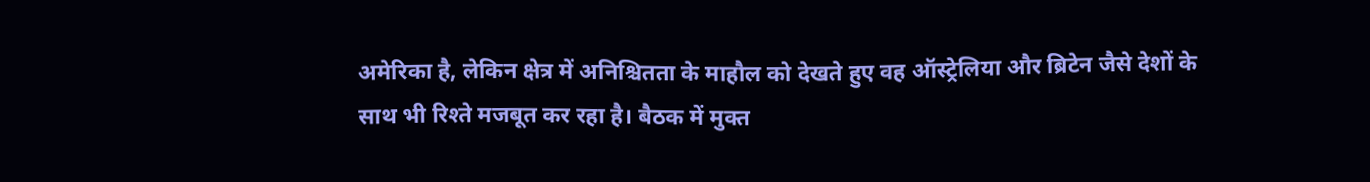अमेरिका है, लेकिन क्षेत्र में अनिश्चितता के माहौल को देखते हुए वह ऑस्ट्रेलिया और ब्रिटेन जैसे देशों के साथ भी रिश्ते मजबूत कर रहा है। बैठक में मुक्त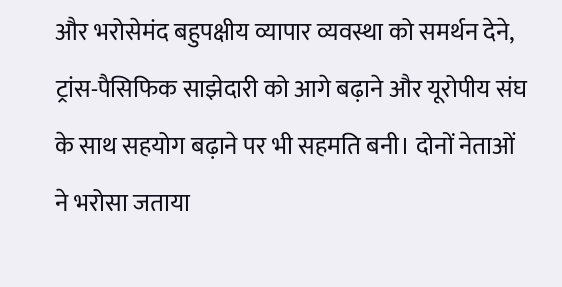और भरोसेमंद बहुपक्षीय व्यापार व्यवस्था को समर्थन देने, ट्रांस-पैसिफिक साझेदारी को आगे बढ़ाने और यूरोपीय संघ के साथ सहयोग बढ़ाने पर भी सहमति बनी। दोनों नेताओं ने भरोसा जताया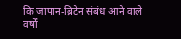कि जापान-ब्रिटेन संबंध आने वाले वर्षों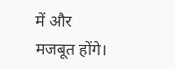में और मजबूत होंगे।